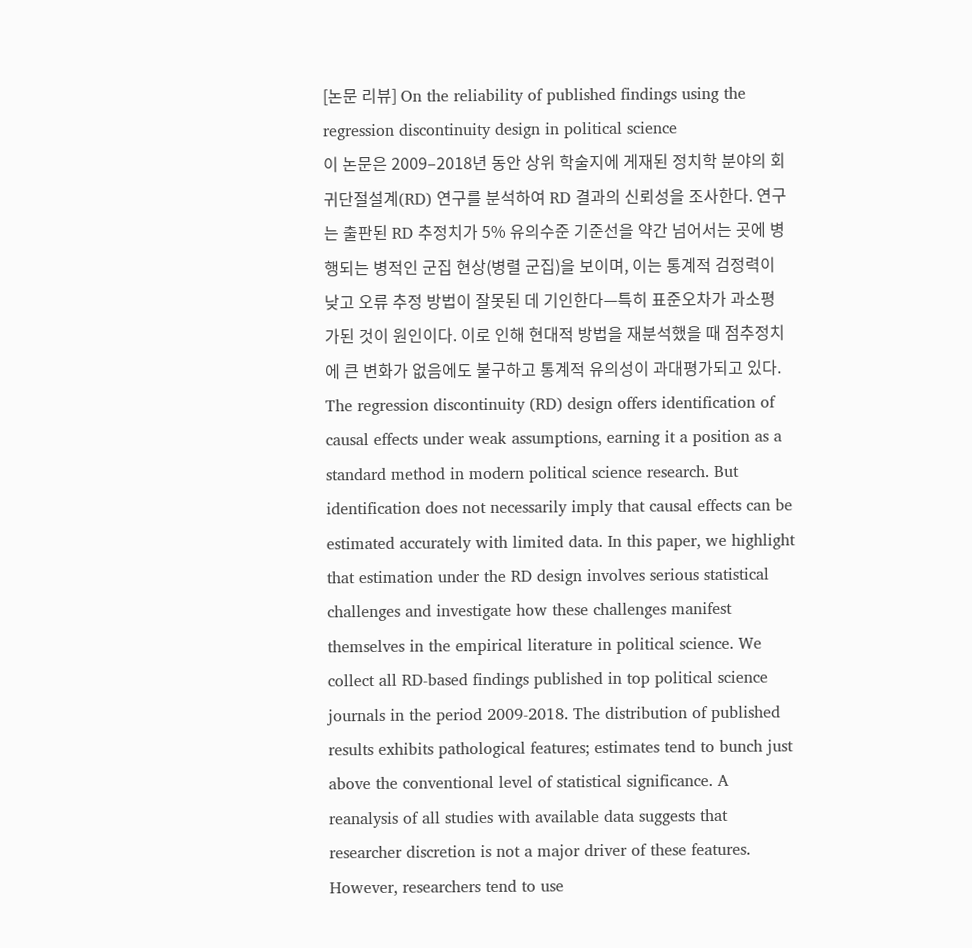[논문 리뷰] On the reliability of published findings using the regression discontinuity design in political science
이 논문은 2009–2018년 동안 상위 학술지에 게재된 정치학 분야의 회귀단절설계(RD) 연구를 분석하여 RD 결과의 신뢰성을 조사한다. 연구는 출판된 RD 추정치가 5% 유의수준 기준선을 약간 넘어서는 곳에 병행되는 병적인 군집 현상(병렬 군집)을 보이며, 이는 통계적 검정력이 낮고 오류 추정 방법이 잘못된 데 기인한다—특히 표준오차가 과소평가된 것이 원인이다. 이로 인해 현대적 방법을 재분석했을 때 점추정치에 큰 변화가 없음에도 불구하고 통계적 유의성이 과대평가되고 있다.
The regression discontinuity (RD) design offers identification of causal effects under weak assumptions, earning it a position as a standard method in modern political science research. But identification does not necessarily imply that causal effects can be estimated accurately with limited data. In this paper, we highlight that estimation under the RD design involves serious statistical challenges and investigate how these challenges manifest themselves in the empirical literature in political science. We collect all RD-based findings published in top political science journals in the period 2009-2018. The distribution of published results exhibits pathological features; estimates tend to bunch just above the conventional level of statistical significance. A reanalysis of all studies with available data suggests that researcher discretion is not a major driver of these features. However, researchers tend to use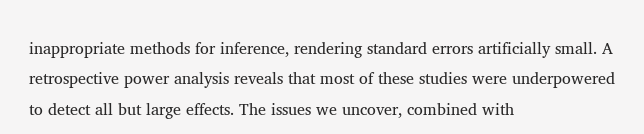inappropriate methods for inference, rendering standard errors artificially small. A retrospective power analysis reveals that most of these studies were underpowered to detect all but large effects. The issues we uncover, combined with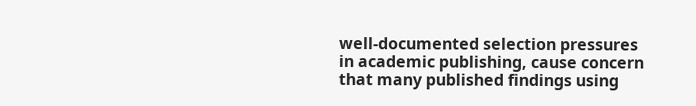well-documented selection pressures in academic publishing, cause concern that many published findings using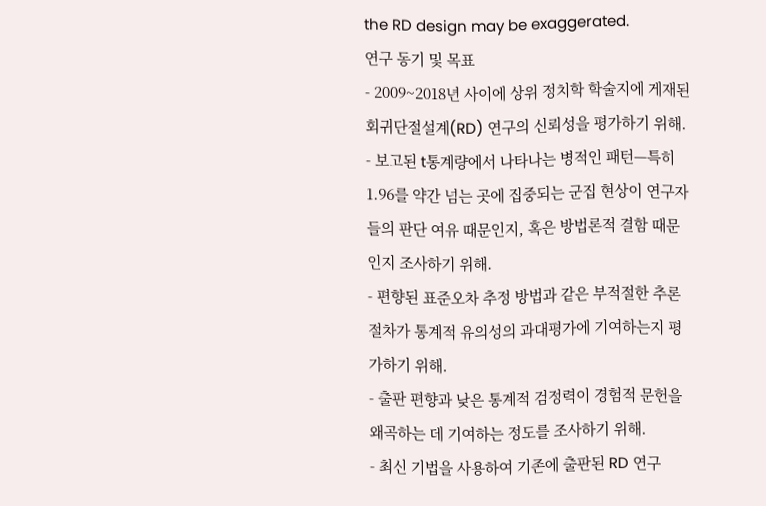the RD design may be exaggerated.
연구 동기 및 목표
- 2009~2018년 사이에 상위 정치학 학술지에 게재된 회귀단절설계(RD) 연구의 신뢰성을 평가하기 위해.
- 보고된 t통계량에서 나타나는 병적인 패턴—특히 1.96를 약간 넘는 곳에 집중되는 군집 현상이 연구자들의 판단 여유 때문인지, 혹은 방법론적 결함 때문인지 조사하기 위해.
- 편향된 표준오차 추정 방법과 같은 부적절한 추론 절차가 통계적 유의성의 과대평가에 기여하는지 평가하기 위해.
- 출판 편향과 낮은 통계적 검정력이 경험적 문헌을 왜곡하는 데 기여하는 정도를 조사하기 위해.
- 최신 기법을 사용하여 기존에 출판된 RD 연구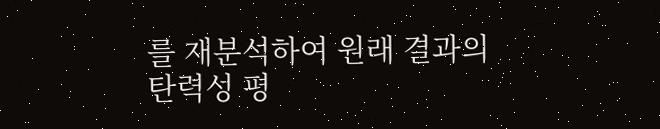를 재분석하여 원래 결과의 탄력성 평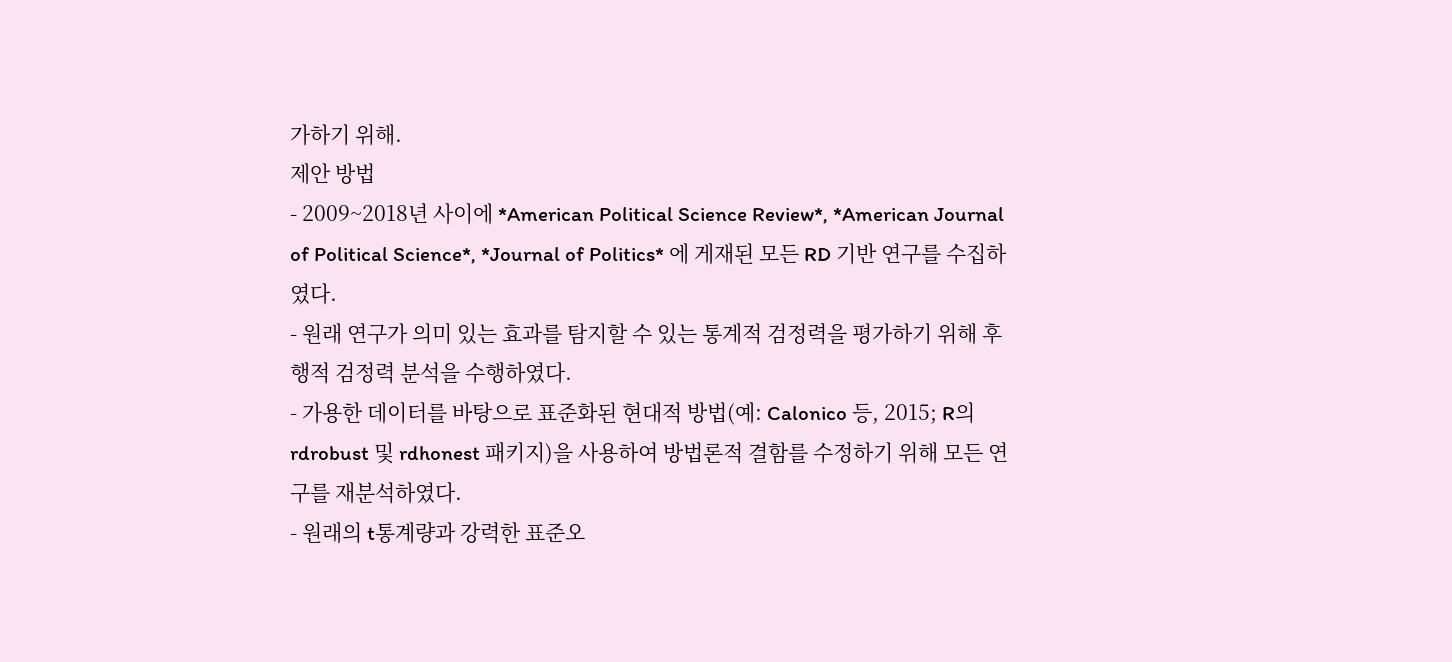가하기 위해.
제안 방법
- 2009~2018년 사이에 *American Political Science Review*, *American Journal of Political Science*, *Journal of Politics* 에 게재된 모든 RD 기반 연구를 수집하였다.
- 원래 연구가 의미 있는 효과를 탐지할 수 있는 통계적 검정력을 평가하기 위해 후행적 검정력 분석을 수행하였다.
- 가용한 데이터를 바탕으로 표준화된 현대적 방법(예: Calonico 등, 2015; R의 rdrobust 및 rdhonest 패키지)을 사용하여 방법론적 결함를 수정하기 위해 모든 연구를 재분석하였다.
- 원래의 t통계량과 강력한 표준오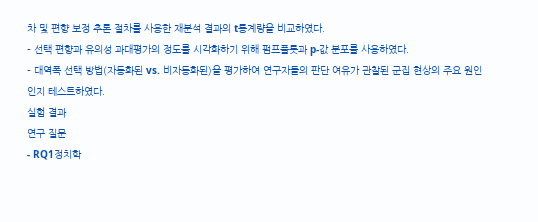차 및 편향 보정 추론 절차를 사용한 재분석 결과의 t통계량을 비교하였다.
- 선택 편향과 유의성 과대평가의 정도를 시각화하기 위해 펌프플롯과 p-값 분포를 사용하였다.
- 대역폭 선택 방법(자동화된 vs. 비자동화된)을 평가하여 연구자들의 판단 여유가 관찰된 군집 현상의 주요 원인인지 테스트하였다.
실험 결과
연구 질문
- RQ1정치학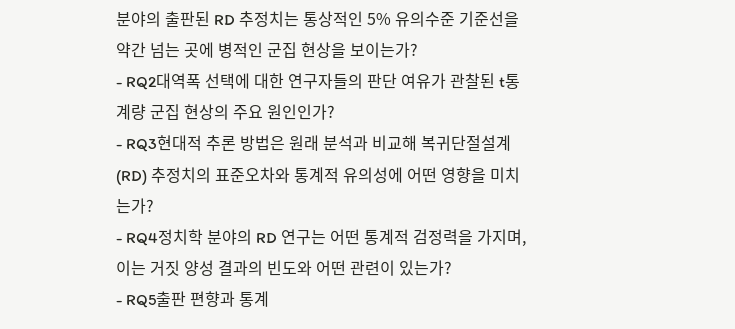분야의 출판된 RD 추정치는 통상적인 5% 유의수준 기준선을 약간 넘는 곳에 병적인 군집 현상을 보이는가?
- RQ2대역폭 선택에 대한 연구자들의 판단 여유가 관찰된 t통계량 군집 현상의 주요 원인인가?
- RQ3현대적 추론 방법은 원래 분석과 비교해 복귀단절설계(RD) 추정치의 표준오차와 통계적 유의성에 어떤 영향을 미치는가?
- RQ4정치학 분야의 RD 연구는 어떤 통계적 검정력을 가지며, 이는 거짓 양성 결과의 빈도와 어떤 관련이 있는가?
- RQ5출판 편향과 통계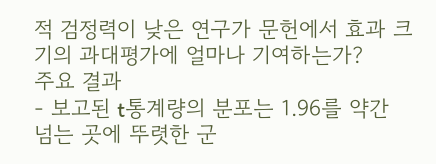적 검정력이 낮은 연구가 문헌에서 효과 크기의 과대평가에 얼마나 기여하는가?
주요 결과
- 보고된 t통계량의 분포는 1.96를 약간 넘는 곳에 뚜렷한 군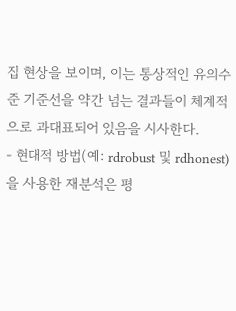집 현상을 보이며, 이는 통상적인 유의수준 기준선을 약간 넘는 결과들이 체계적으로 과대표되어 있음을 시사한다.
- 현대적 방법(예: rdrobust 및 rdhonest)을 사용한 재분석은 평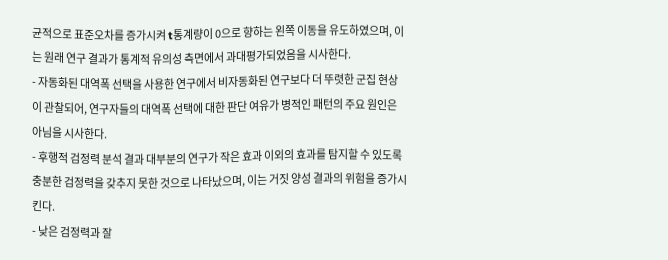균적으로 표준오차를 증가시켜 t통계량이 0으로 향하는 왼쪽 이동을 유도하였으며, 이는 원래 연구 결과가 통계적 유의성 측면에서 과대평가되었음을 시사한다.
- 자동화된 대역폭 선택을 사용한 연구에서 비자동화된 연구보다 더 뚜렷한 군집 현상이 관찰되어, 연구자들의 대역폭 선택에 대한 판단 여유가 병적인 패턴의 주요 원인은 아님을 시사한다.
- 후행적 검정력 분석 결과 대부분의 연구가 작은 효과 이외의 효과를 탐지할 수 있도록 충분한 검정력을 갖추지 못한 것으로 나타났으며, 이는 거짓 양성 결과의 위험을 증가시킨다.
- 낮은 검정력과 잘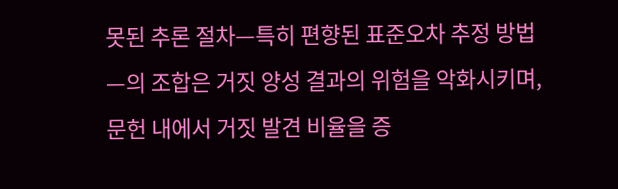못된 추론 절차—특히 편향된 표준오차 추정 방법—의 조합은 거짓 양성 결과의 위험을 악화시키며, 문헌 내에서 거짓 발견 비율을 증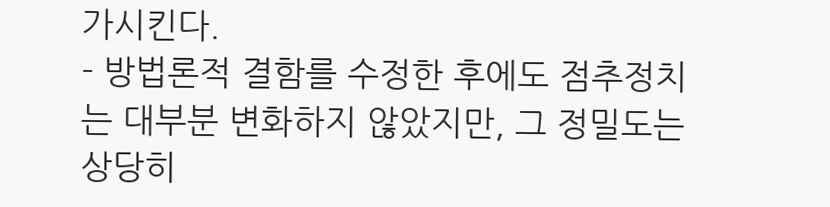가시킨다.
- 방법론적 결함를 수정한 후에도 점추정치는 대부분 변화하지 않았지만, 그 정밀도는 상당히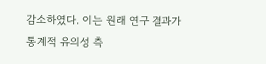감소하였다. 이는 원래 연구 결과가 통계적 유의성 측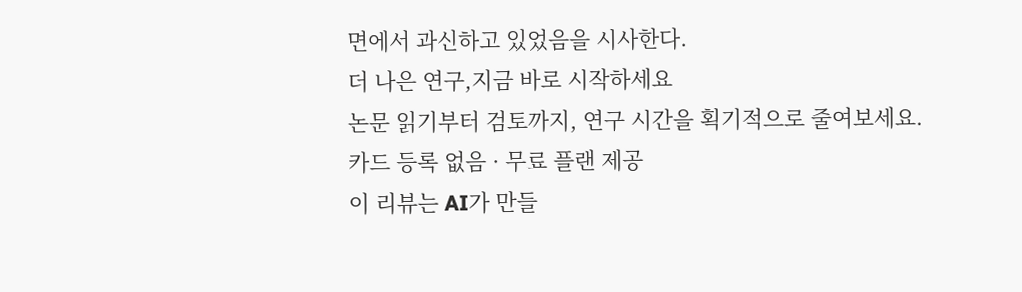면에서 과신하고 있었음을 시사한다.
더 나은 연구,지금 바로 시작하세요
논문 읽기부터 검토까지, 연구 시간을 획기적으로 줄여보세요.
카드 등록 없음 · 무료 플랜 제공
이 리뷰는 AI가 만들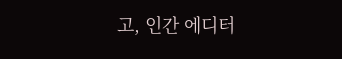고, 인간 에디터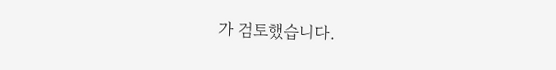가 검토했습니다.